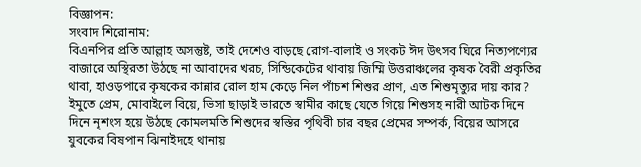বিজ্ঞাপন:
সংবাদ শিরোনাম:
বিএনপির প্রতি আল্লাহ অসন্তুষ্ট, তাই দেশেও বাড়ছে রোগ-বালাই ও সংকট ঈদ উৎসব ঘিরে নিত্যপণ্যের বাজারে অস্থিরতা উঠছে না আবাদের খরচ, সিন্ডিকেটের থাবায় জিম্মি উত্তরাঞ্চলের কৃষক বৈরী প্রকৃতির থাবা, হাওড়পারে কৃষকের কান্নার রোল হাম কেড়ে নিল পাঁচশ শিশুর প্রাণ, এত শিশুমৃত্যুর দায় কার? ইমুতে প্রেম, মোবাইলে বিয়ে, ভিসা ছাড়াই ভারতে স্বামীর কাছে যেতে গিয়ে শিশুসহ নারী আটক দিনে দিনে নৃশংস হয়ে উঠছে কোমলমতি শিশুদের স্বস্তির পৃথিবী চার বছর প্রেমের সম্পর্ক, বিয়ের আসরে যুবকের বিষপান ঝিনাইদহে থানায়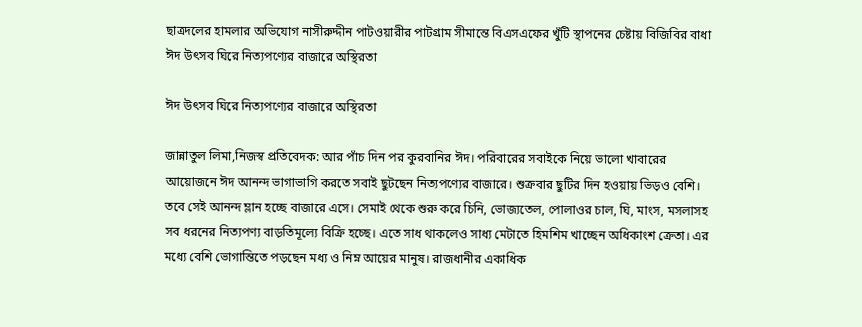ছাত্রদলের হামলার অভিযোগ নাসীরুদ্দীন পাটওয়ারীর পাটগ্রাম সীমান্তে বিএসএফের খুঁটি স্থাপনের চেষ্টায় বিজিবির বাধা
ঈদ উৎসব ঘিরে নিত্যপণ্যের বাজারে অস্থিরতা

ঈদ উৎসব ঘিরে নিত্যপণ্যের বাজারে অস্থিরতা

জান্নাতুল লিমা,নিজস্ব প্রতিবেদক: আর পাঁচ দিন পর কুরবানির ঈদ। পরিবারের সবাইকে নিয়ে ভালো খাবারের আয়োজনে ঈদ আনন্দ ভাগাভাগি করতে সবাই ছুটছেন নিত্যপণ্যের বাজারে। শুক্রবার ছুটির দিন হওয়ায় ভিড়ও বেশি। তবে সেই আনন্দ ম্লান হচ্ছে বাজারে এসে। সেমাই থেকে শুরু করে চিনি, ভোজ্যতেল, পোলাওর চাল, ঘি, মাংস, মসলাসহ সব ধরনের নিত্যপণ্য বাড়তিমূল্যে বিক্রি হচ্ছে। এতে সাধ থাকলেও সাধ্য মেটাতে হিমশিম খাচ্ছেন অধিকাংশ ক্রেতা। এর মধ্যে বেশি ভোগান্তিতে পড়ছেন মধ্য ও নিম্ন আয়ের মানুষ। রাজধানীর একাধিক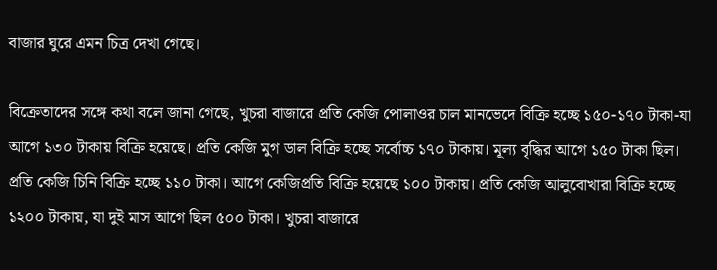বাজার ঘুরে এমন চিত্র দেখা গেছে।

বিক্রেতাদের সঙ্গে কথা বলে জানা গেছে, খুচরা বাজারে প্রতি কেজি পোলাওর চাল মানভেদে বিক্রি হচ্ছে ১৫০-১৭০ টাকা-যা আগে ১৩০ টাকায় বিক্রি হয়েছে। প্রতি কেজি মুগ ডাল বিক্রি হচ্ছে সর্বোচ্চ ১৭০ টাকায়। মূল্য বৃদ্ধির আগে ১৫০ টাকা ছিল। প্রতি কেজি চিনি বিক্রি হচ্ছে ১১০ টাকা। আগে কেজিপ্রতি বিক্রি হয়েছে ১০০ টাকায়। প্রতি কেজি আলুবোখারা বিক্রি হচ্ছে ১২০০ টাকায়, যা দুই মাস আগে ছিল ৫০০ টাকা। খুচরা বাজারে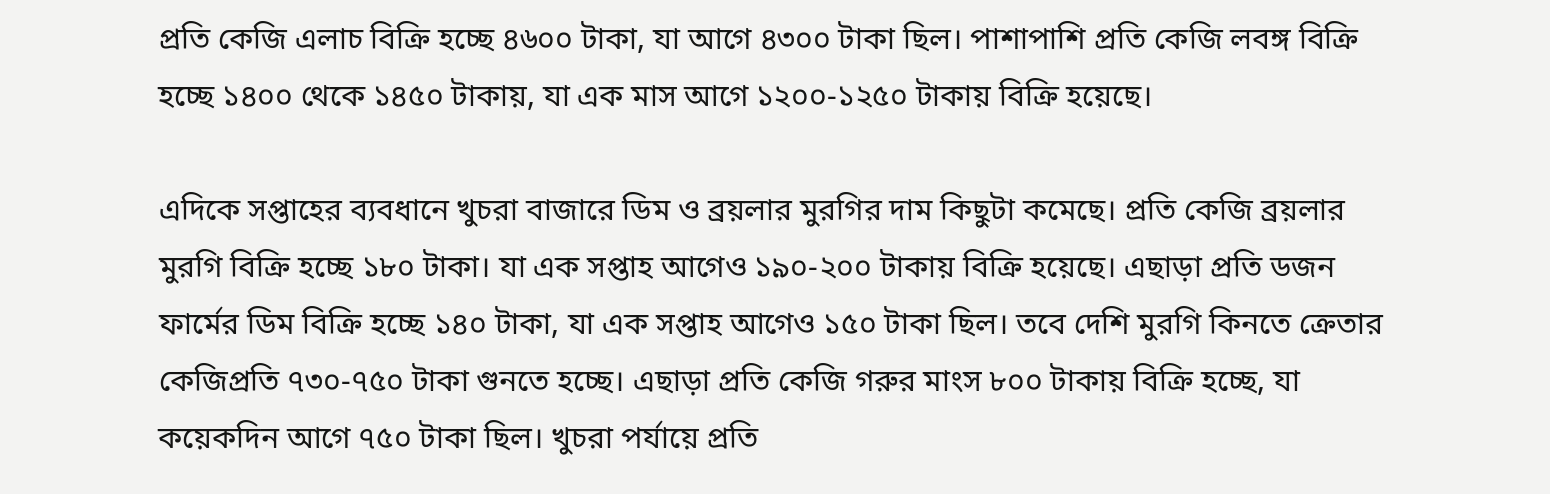প্রতি কেজি এলাচ বিক্রি হচ্ছে ৪৬০০ টাকা, যা আগে ৪৩০০ টাকা ছিল। পাশাপাশি প্রতি কেজি লবঙ্গ বিক্রি হচ্ছে ১৪০০ থেকে ১৪৫০ টাকায়, যা এক মাস আগে ১২০০-১২৫০ টাকায় বিক্রি হয়েছে।

এদিকে সপ্তাহের ব্যবধানে খুচরা বাজারে ডিম ও ব্রয়লার মুরগির দাম কিছুটা কমেছে। প্রতি কেজি ব্রয়লার মুরগি বিক্রি হচ্ছে ১৮০ টাকা। যা এক সপ্তাহ আগেও ১৯০-২০০ টাকায় বিক্রি হয়েছে। এছাড়া প্রতি ডজন ফার্মের ডিম বিক্রি হচ্ছে ১৪০ টাকা, যা এক সপ্তাহ আগেও ১৫০ টাকা ছিল। তবে দেশি মুরগি কিনতে ক্রেতার কেজিপ্রতি ৭৩০-৭৫০ টাকা গুনতে হচ্ছে। এছাড়া প্রতি কেজি গরুর মাংস ৮০০ টাকায় বিক্রি হচ্ছে, যা কয়েকদিন আগে ৭৫০ টাকা ছিল। খুচরা পর্যায়ে প্রতি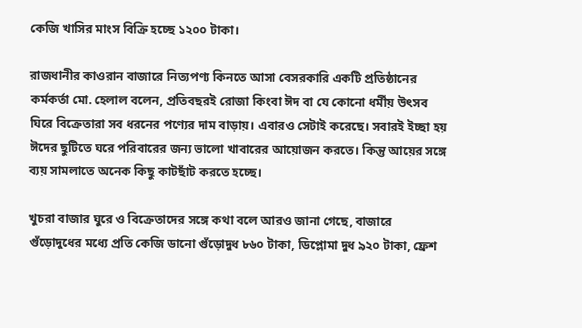কেজি খাসির মাংস বিক্রি হচ্ছে ১২০০ টাকা।

রাজধানীর কাওরান বাজারে নিত্যপণ্য কিনতে আসা বেসরকারি একটি প্রতিষ্ঠানের কর্মকর্তা মো. হেলাল বলেন, প্রতিবছরই রোজা কিংবা ঈদ বা যে কোনো ধর্মীয় উৎসব ঘিরে বিক্রেতারা সব ধরনের পণ্যের দাম বাড়ায়। এবারও সেটাই করেছে। সবারই ইচ্ছা হয় ঈদের ছুটিতে ঘরে পরিবারের জন্য ভালো খাবারের আয়োজন করতে। কিন্তু আয়ের সঙ্গে ব্যয় সামলাতে অনেক কিছু কাটছাঁট করতে হচ্ছে।

খুচরা বাজার ঘুরে ও বিক্রেতাদের সঙ্গে কথা বলে আরও জানা গেছে, বাজারে গুঁড়োদুধের মধ্যে প্রতি কেজি ডানো গুঁড়োদুধ ৮৬০ টাকা, ডিপ্লোমা দুধ ৯২০ টাকা, ফ্রেশ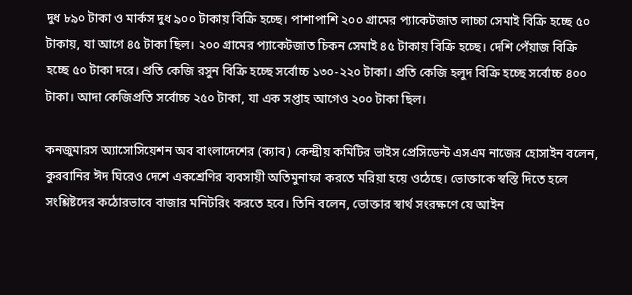দুধ ৮৯০ টাকা ও মার্কস দুধ ৯০০ টাকায় বিক্রি হচ্ছে। পাশাপাশি ২০০ গ্রামের প্যাকেটজাত লাচ্চা সেমাই বিক্রি হচ্ছে ৫০ টাকায়, যা আগে ৪৫ টাকা ছিল। ২০০ গ্রামের প্যাকেটজাত চিকন সেমাই ৪৫ টাকায় বিক্রি হচ্ছে। দেশি পেঁয়াজ বিক্রি হচ্ছে ৫০ টাকা দরে। প্রতি কেজি রসুন বিক্রি হচ্ছে সর্বোচ্চ ১৩০-২২০ টাকা। প্রতি কেজি হলুদ বিক্রি হচ্ছে সর্বোচ্চ ৪০০ টাকা। আদা কেজিপ্রতি সর্বোচ্চ ২৫০ টাকা, যা এক সপ্তাহ আগেও ২০০ টাকা ছিল।

কনজুমারস অ্যাসোসিয়েশন অব বাংলাদেশের (ক্যাব) কেন্দ্রীয় কমিটির ভাইস প্রেসিডেন্ট এসএম নাজের হোসাইন বলেন, কুরবানির ঈদ ঘিরেও দেশে একশ্রেণির ব্যবসায়ী অতিমুনাফা করতে মরিয়া হয়ে ওঠেছে। ভোক্তাকে স্বস্তি দিতে হলে সংশ্লিষ্টদের কঠোরভাবে বাজার মনিটরিং করতে হবে। তিনি বলেন, ভোক্তার স্বার্থ সংরক্ষণে যে আইন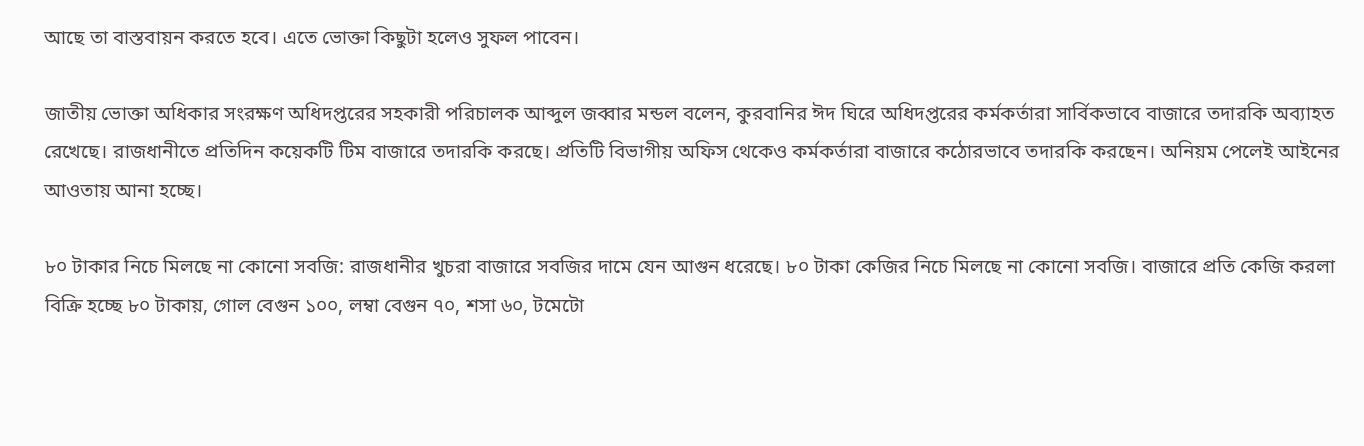আছে তা বাস্তবায়ন করতে হবে। এতে ভোক্তা কিছুটা হলেও সুফল পাবেন।

জাতীয় ভোক্তা অধিকার সংরক্ষণ অধিদপ্তরের সহকারী পরিচালক আব্দুল জব্বার মন্ডল বলেন, কুরবানির ঈদ ঘিরে অধিদপ্তরের কর্মকর্তারা সার্বিকভাবে বাজারে তদারকি অব্যাহত রেখেছে। রাজধানীতে প্রতিদিন কয়েকটি টিম বাজারে তদারকি করছে। প্রতিটি বিভাগীয় অফিস থেকেও কর্মকর্তারা বাজারে কঠোরভাবে তদারকি করছেন। অনিয়ম পেলেই আইনের আওতায় আনা হচ্ছে।

৮০ টাকার নিচে মিলছে না কোনো সবজি: রাজধানীর খুচরা বাজারে সবজির দামে যেন আগুন ধরেছে। ৮০ টাকা কেজির নিচে মিলছে না কোনো সবজি। বাজারে প্রতি কেজি করলা বিক্রি হচ্ছে ৮০ টাকায়, গোল বেগুন ১০০, লম্বা বেগুন ৭০, শসা ৬০, টমেটো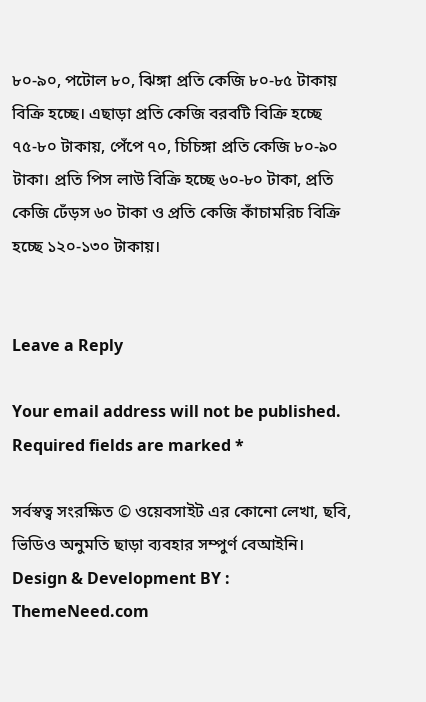৮০-৯০, পটোল ৮০, ঝিঙ্গা প্রতি কেজি ৮০-৮৫ টাকায় বিক্রি হচ্ছে। এছাড়া প্রতি কেজি বরবটি বিক্রি হচ্ছে ৭৫-৮০ টাকায়, পেঁপে ৭০, চিচিঙ্গা প্রতি কেজি ৮০-৯০ টাকা। প্রতি পিস লাউ বিক্রি হচ্ছে ৬০-৮০ টাকা, প্রতি কেজি ঢেঁড়স ৬০ টাকা ও প্রতি কেজি কাঁচামরিচ বিক্রি হচ্ছে ১২০-১৩০ টাকায়।


Leave a Reply

Your email address will not be published. Required fields are marked *

সর্বস্বত্ব সংরক্ষিত © ওয়েবসাইট এর কোনো লেখা, ছবি, ভিডিও অনুমতি ছাড়া ব্যবহার সম্পুর্ণ বেআইনি।
Design & Development BY : ThemeNeed.com